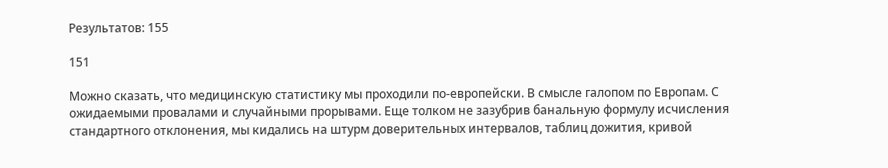Результатов: 155

151

Можно сказать, что медицинскую статистику мы проходили по-европейски. В смысле галопом по Европам. С ожидаемыми провалами и случайными прорывами. Еще толком не зазубрив банальную формулу исчисления стандартного отклонения, мы кидались на штурм доверительных интервалов, таблиц дожития, кривой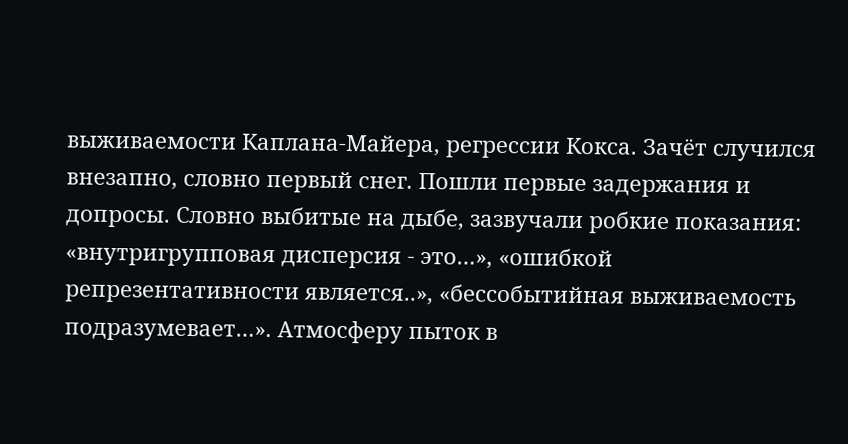выживаемости Каплана-Майера, регрессии Кокса. Зачёт случился внезапно, словно первый снег. Пошли первые задержания и допросы. Словно выбитые на дыбе, зазвучали робкие показания: «внутригрупповая дисперсия - это…», «ошибкой репрезентативности является..», «бессобытийная выживаемость подразумевает…». Атмосферу пыток в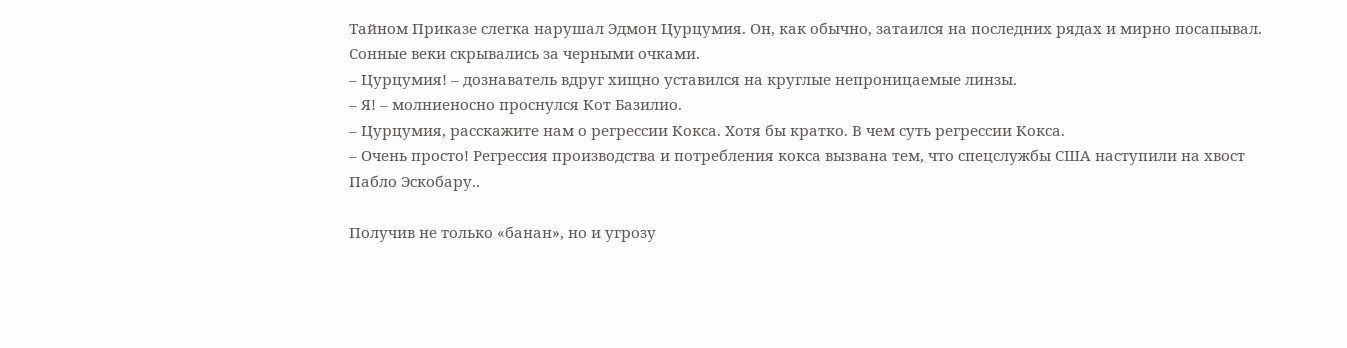Тайном Приказе слегка нарушал Эдмон Цурцумия. Он, как обычно, затаился на последних рядах и мирно посапывал. Сонные веки скрывались за черными очками.
– Цурцумия! – дознаватель вдруг хищно уставился на круглые непроницаемые линзы.
– Я! – молниеносно проснулся Кот Базилио.
– Цурцумия, расскажите нам о регрессии Кокса. Хотя бы кратко. В чем суть регрессии Кокса.
– Очень просто! Регрессия производства и потребления кокса вызвана тем, что спецслужбы США наступили на хвост Пабло Эскобару..

Получив не только «банан», но и угрозу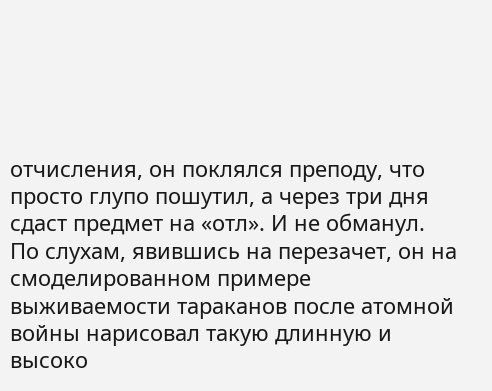отчисления, он поклялся преподу, что просто глупо пошутил, а через три дня сдаст предмет на «отл». И не обманул. По слухам, явившись на перезачет, он на смоделированном примере выживаемости тараканов после атомной войны нарисовал такую длинную и высоко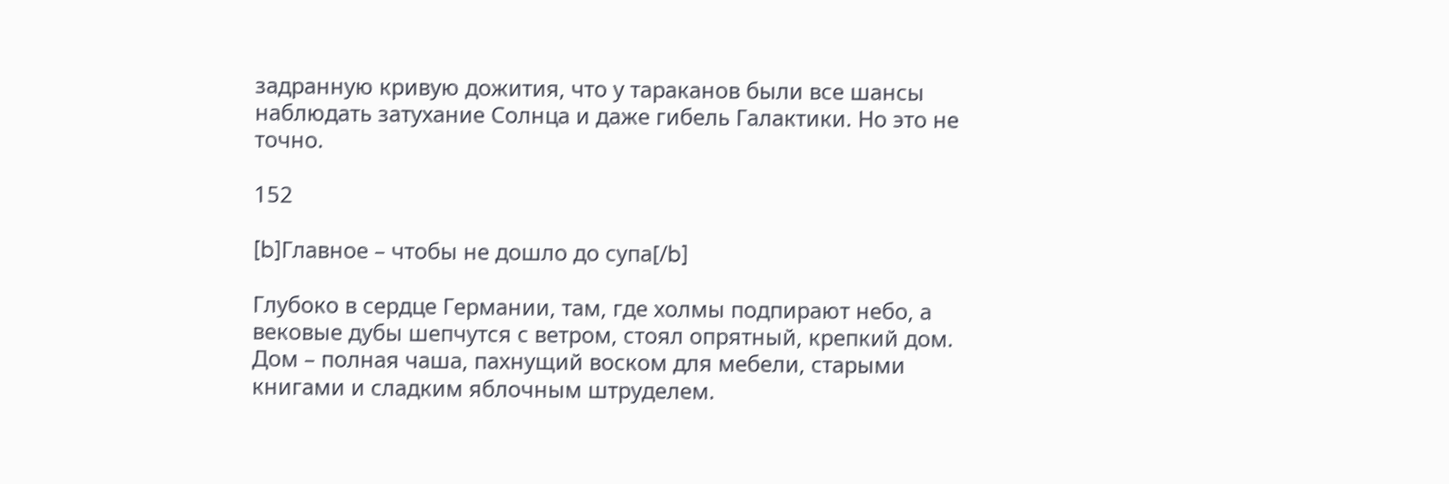задранную кривую дожития, что у тараканов были все шансы наблюдать затухание Солнца и даже гибель Галактики. Но это не точно.

152

[b]Главное – чтобы не дошло до супа[/b]

Глубоко в сердце Германии, там, где холмы подпирают небо, а вековые дубы шепчутся с ветром, стоял опрятный, крепкий дом. Дом – полная чаша, пахнущий воском для мебели, старыми книгами и сладким яблочным штруделем.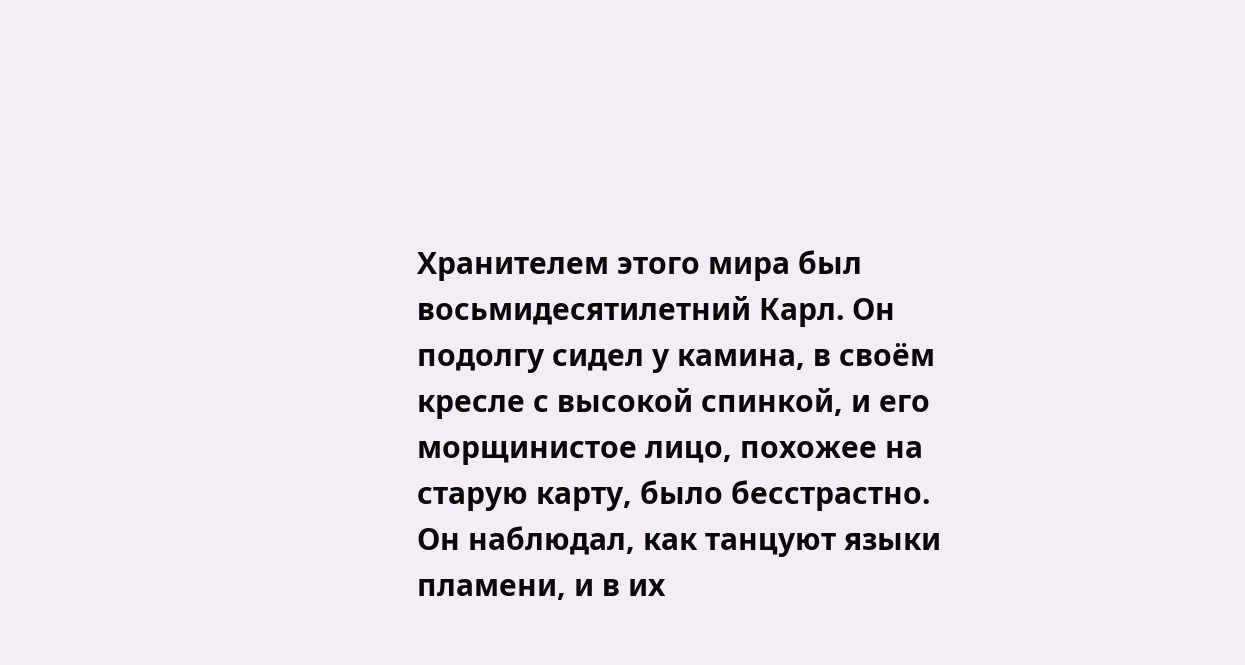Хранителем этого мира был восьмидесятилетний Карл. Он подолгу сидел у камина, в своём кресле с высокой спинкой, и его морщинистое лицо, похожее на старую карту, было бесстрастно. Он наблюдал, как танцуют языки пламени, и в их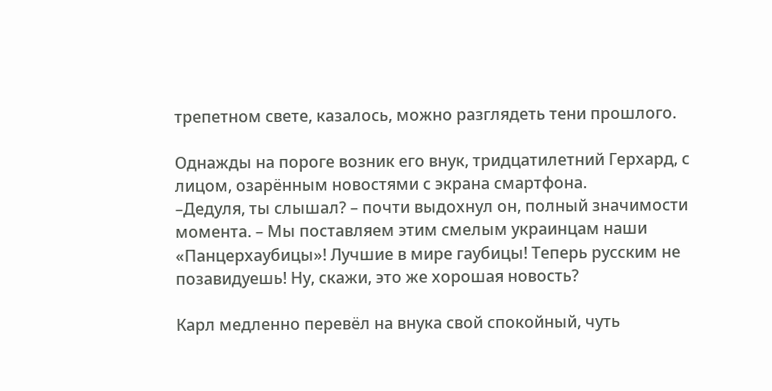трепетном свете, казалось, можно разглядеть тени прошлого.

Однажды на пороге возник его внук, тридцатилетний Герхард, с лицом, озарённым новостями с экрана смартфона.
–Дедуля, ты слышал? – почти выдохнул он, полный значимости момента. – Мы поставляем этим смелым украинцам наши «Панцерхаубицы»! Лучшие в мире гаубицы! Теперь русским не позавидуешь! Ну, скажи, это же хорошая новость?

Карл медленно перевёл на внука свой спокойный, чуть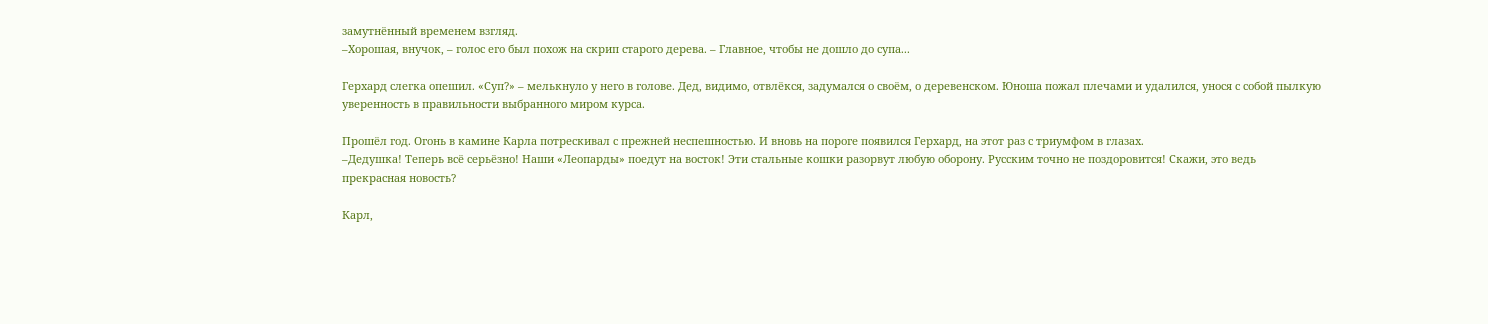замутнённый временем взгляд.
–Хорошая, внучок, – голос его был похож на скрип старого дерева. – Главное, чтобы не дошло до супа...

Герхард слегка опешил. «Суп?» – мелькнуло у него в голове. Дед, видимо, отвлёкся, задумался о своём, о деревенском. Юноша пожал плечами и удалился, унося с собой пылкую уверенность в правильности выбранного миром курса.

Прошёл год. Огонь в камине Карла потрескивал с прежней неспешностью. И вновь на пороге появился Герхард, на этот раз с триумфом в глазах.
–Дедушка! Теперь всё серьёзно! Наши «Леопарды» поедут на восток! Эти стальные кошки разорвут любую оборону. Русским точно не поздоровится! Скажи, это ведь прекрасная новость?

Карл,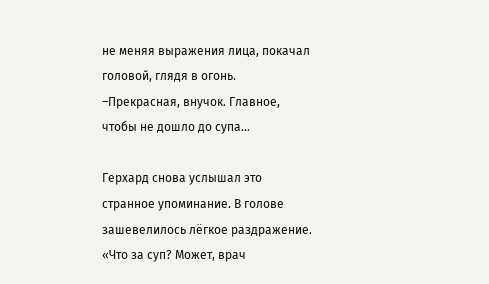не меняя выражения лица, покачал головой, глядя в огонь.
–Прекрасная, внучок. Главное, чтобы не дошло до супа...

Герхард снова услышал это странное упоминание. В голове зашевелилось лёгкое раздражение. «Что за суп? Может, врач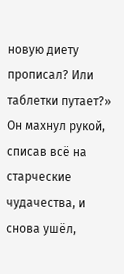новую диету прописал? Или таблетки путает?» Он махнул рукой, списав всё на старческие чудачества, и снова ушёл,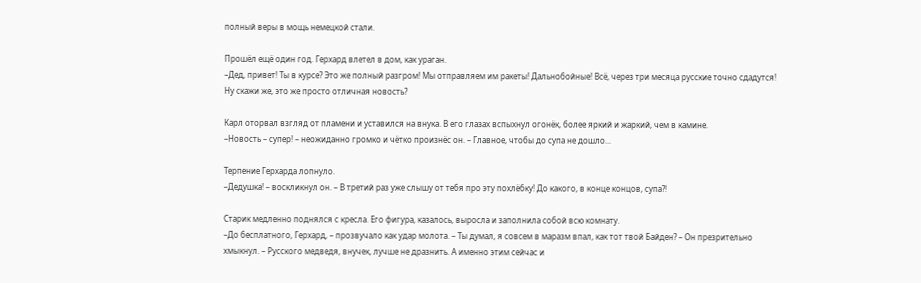полный веры в мощь немецкой стали.

Прошёл ещё один год. Герхард влетел в дом, как ураган.
–Дед, привет! Ты в курсе? Это же полный разгром! Мы отправляем им ракеты! Дальнобойные! Всё, через три месяца русские точно сдадутся! Ну скажи же, это же просто отличная новость?

Карл оторвал взгляд от пламени и уставился на внука. В его глазах вспыхнул огонёк, более яркий и жаркий, чем в камине.
–Новость – супер! – неожиданно громко и чётко произнёс он. – Главное, чтобы до супа не дошло...

Терпение Герхарда лопнуло.
–Дедушка! – воскликнул он. – В третий раз уже слышу от тебя про эту похлёбку! До какого, в конце концов, супа?!

Старик медленно поднялся с кресла. Его фигура, казалось, выросла и заполнила собой всю комнату.
–До бесплатного, Герхард, – прозвучало как удар молота. – Ты думал, я совсем в маразм впал, как тот твой Байден? – Он презрительно хмыкнул. – Русского медведя, внучек, лучше не дразнить. А именно этим сейчас и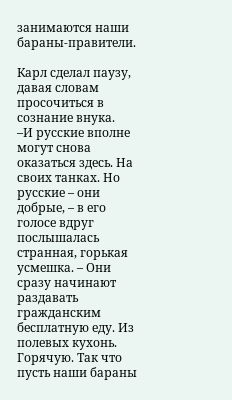занимаются наши бараны-правители.

Карл сделал паузу, давая словам просочиться в сознание внука.
–И русские вполне могут снова оказаться здесь. На своих танках. Но русские – они добрые, – в его голосе вдруг послышалась странная, горькая усмешка. – Они сразу начинают раздавать гражданским бесплатную еду. Из полевых кухонь. Горячую. Так что пусть наши бараны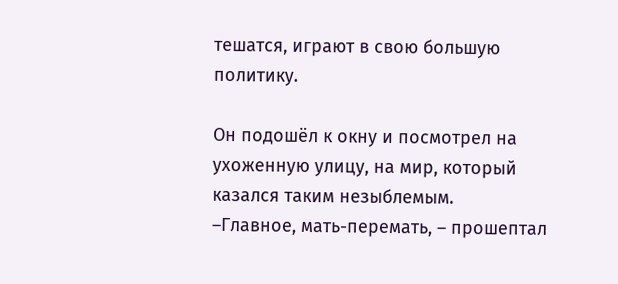тешатся, играют в свою большую политику.

Он подошёл к окну и посмотрел на ухоженную улицу, на мир, который казался таким незыблемым.
–Главное, мать-перемать, – прошептал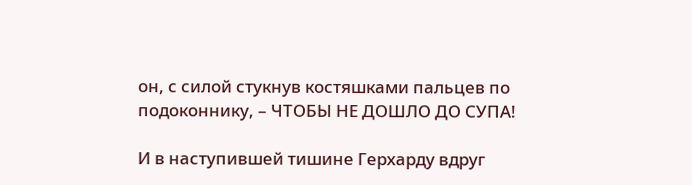он, с силой стукнув костяшками пальцев по подоконнику, – ЧТОБЫ НЕ ДОШЛО ДО СУПА!

И в наступившей тишине Герхарду вдруг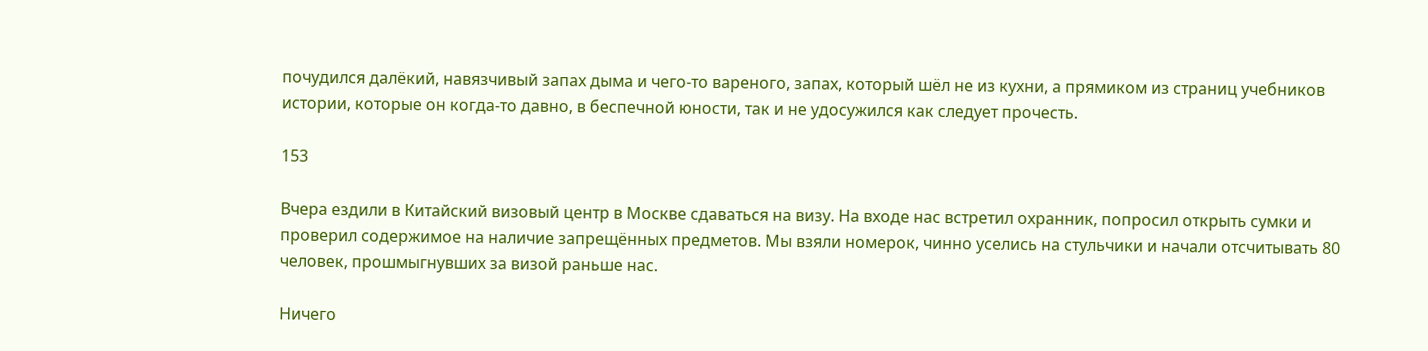почудился далёкий, навязчивый запах дыма и чего-то вареного, запах, который шёл не из кухни, а прямиком из страниц учебников истории, которые он когда-то давно, в беспечной юности, так и не удосужился как следует прочесть.

153

Вчера ездили в Китайский визовый центр в Москве сдаваться на визу. На входе нас встретил охранник, попросил открыть сумки и проверил содержимое на наличие запрещённых предметов. Мы взяли номерок, чинно уселись на стульчики и начали отсчитывать 80 человек, прошмыгнувших за визой раньше нас.

Ничего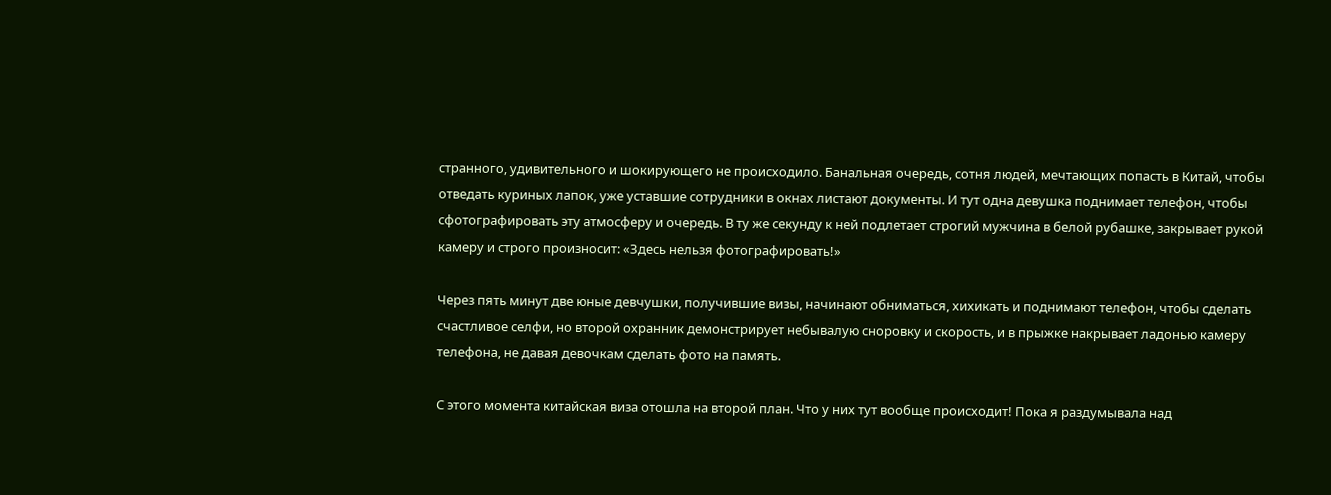странного, удивительного и шокирующего не происходило. Банальная очередь, сотня людей, мечтающих попасть в Китай, чтобы отведать куриных лапок, уже уставшие сотрудники в окнах листают документы. И тут одна девушка поднимает телефон, чтобы сфотографировать эту атмосферу и очередь. В ту же секунду к ней подлетает строгий мужчина в белой рубашке, закрывает рукой камеру и строго произносит: «Здесь нельзя фотографировать!»

Через пять минут две юные девчушки, получившие визы, начинают обниматься, хихикать и поднимают телефон, чтобы сделать счастливое селфи, но второй охранник демонстрирует небывалую сноровку и скорость, и в прыжке накрывает ладонью камеру телефона, не давая девочкам сделать фото на память.

С этого момента китайская виза отошла на второй план. Что у них тут вообще происходит! Пока я раздумывала над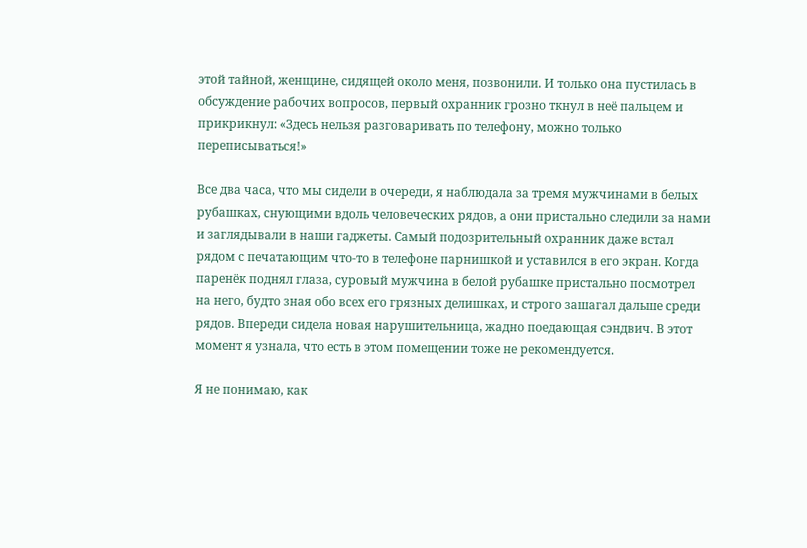этой тайной, женщине, сидящей около меня, позвонили. И только она пустилась в обсуждение рабочих вопросов, первый охранник грозно ткнул в неё пальцем и прикрикнул: «Здесь нельзя разговаривать по телефону, можно только переписываться!»

Все два часа, что мы сидели в очереди, я наблюдала за тремя мужчинами в белых рубашках, снующими вдоль человеческих рядов, а они пристально следили за нами и заглядывали в наши гаджеты. Самый подозрительный охранник даже встал рядом с печатающим что-то в телефоне парнишкой и уставился в его экран. Когда паренёк поднял глаза, суровый мужчина в белой рубашке пристально посмотрел на него, будто зная обо всех его грязных делишках, и строго зашагал дальше среди рядов. Впереди сидела новая нарушительница, жадно поедающая сэндвич. В этот момент я узнала, что есть в этом помещении тоже не рекомендуется.

Я не понимаю, как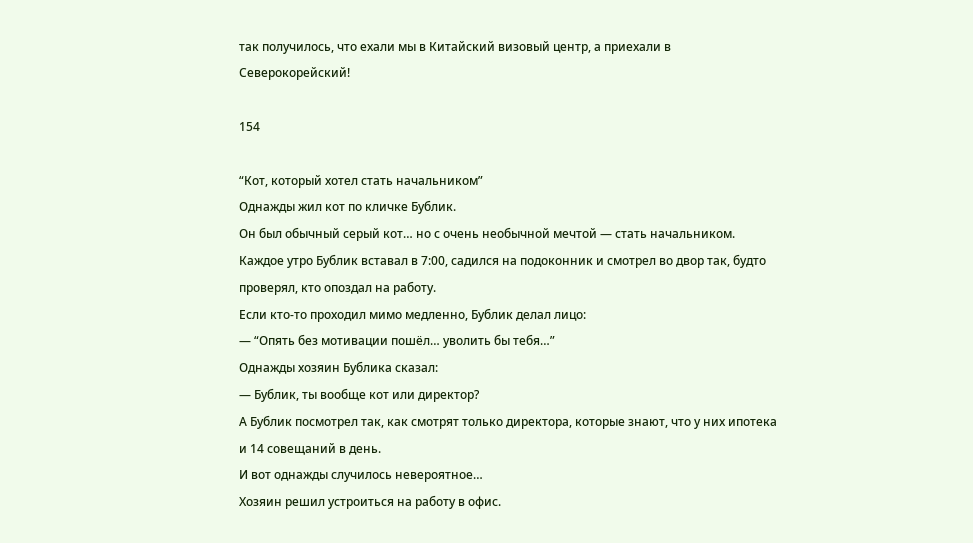так получилось, что ехали мы в Китайский визовый центр, а приехали в Северокорейский!

154

“Кот, который хотел стать начальником”
Однажды жил кот по кличке Бублик.
Он был обычный серый кот… но с очень необычной мечтой — стать начальником.
Каждое утро Бублик вставал в 7:00, садился на подоконник и смотрел во двор так, будто проверял, кто опоздал на работу.
Если кто-то проходил мимо медленно, Бублик делал лицо:
— “Опять без мотивации пошёл… уволить бы тебя…”
Однажды хозяин Бублика сказал:
— Бублик, ты вообще кот или директор?
А Бублик посмотрел так, как смотрят только директора, которые знают, что у них ипотека и 14 совещаний в день.
И вот однажды случилось невероятное…
Хозяин решил устроиться на работу в офис.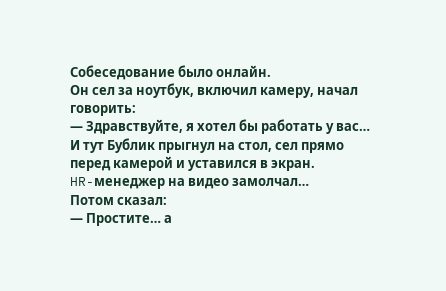Собеседование было онлайн.
Он сел за ноутбук, включил камеру, начал говорить:
— Здравствуйте, я хотел бы работать у вас…
И тут Бублик прыгнул на стол, сел прямо перед камерой и уставился в экран.
HR-менеджер на видео замолчал…
Потом сказал:
— Простите… а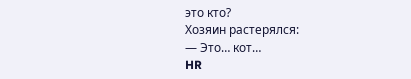это кто?
Хозяин растерялся:
— Это… кот…
HR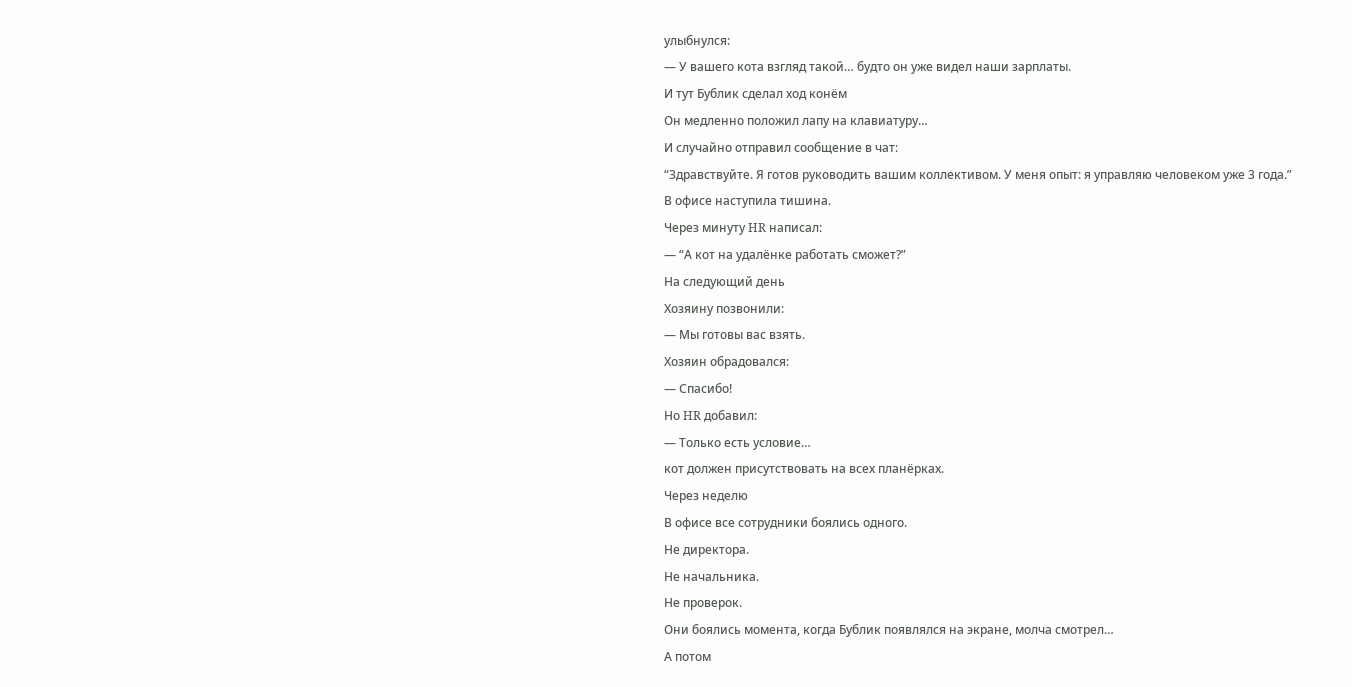улыбнулся:
— У вашего кота взгляд такой… будто он уже видел наши зарплаты.
И тут Бублик сделал ход конём
Он медленно положил лапу на клавиатуру…
И случайно отправил сообщение в чат:
“Здравствуйте. Я готов руководить вашим коллективом. У меня опыт: я управляю человеком уже 3 года.”
В офисе наступила тишина.
Через минуту HR написал:
— “А кот на удалёнке работать сможет?”
На следующий день
Хозяину позвонили:
— Мы готовы вас взять.
Хозяин обрадовался:
— Спасибо!
Но HR добавил:
— Только есть условие…
кот должен присутствовать на всех планёрках.
Через неделю
В офисе все сотрудники боялись одного.
Не директора.
Не начальника.
Не проверок.
Они боялись момента, когда Бублик появлялся на экране, молча смотрел…
А потом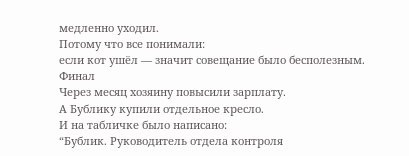медленно уходил.
Потому что все понимали:
если кот ушёл — значит совещание было бесполезным.
Финал
Через месяц хозяину повысили зарплату.
А Бублику купили отдельное кресло.
И на табличке было написано:
“Бублик. Руководитель отдела контроля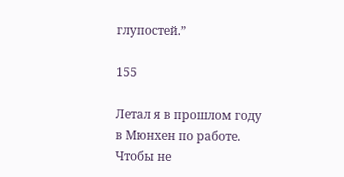глупостей.”

155

Летал я в прошлом году в Мюнхен по работе. Чтобы не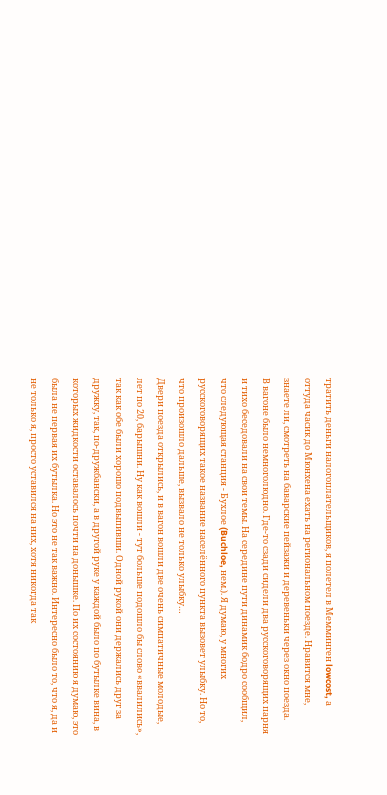тратить деньги налогоплательщиков, я полетел в Мемминген lowcost, а оттуда часик до Мюнхена ехать на региональном поезде. Нравится мне, знаете ли, смотреть на баварские пейзажи и деревеньки через окно поезда.
В вагоне было немноголюдно. Где-то сзади сидели два русскоговорящих парня и тихо беседовали на свои темы. На середине пути динамик бодро сообщил, что следующая станция - Бухлое (Buchloe, нем.). Я думаю, у многих русскоговорящих такое название населённого пункта вызовет улыбку. Но то, что произошло дальше, вызвало не только улыбку…
Двери поезда открылись, и в вагон вошли две очень симпатичные молодые, лет по 20, барышни. Ну как вошли - тут больше подошло бы слово «ввалились», так как обе были хорошо подвыпивши. Одной рукой они держались друг за дружку, так, по-дружбански, а в другой руке у каждой было по бутылке вина, в которых жидкости оставалось почти на донышке. По их состоянию я думаю, это была не первая их бутылка. Но это не так важно. Интересно было то, что я, да и не только я, просто уставился на них, хотя никогда так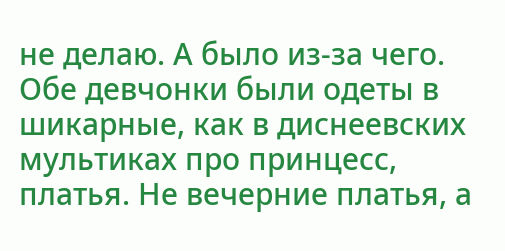не делаю. А было из-за чего.
Обе девчонки были одеты в шикарные, как в диснеевских мультиках про принцесс, платья. Не вечерние платья, а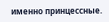именно принцессные.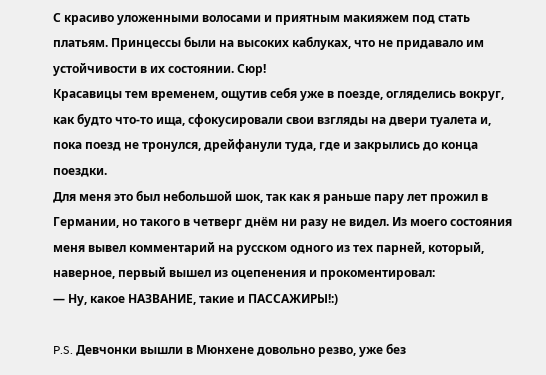С красиво уложенными волосами и приятным макияжем под стать платьям. Принцессы были на высоких каблуках, что не придавало им устойчивости в их состоянии. Cюр!
Красавицы тем временем, ощутив себя уже в поезде, огляделись вокруг, как будто что-то ища, сфокусировали свои взгляды на двери туалета и, пока поезд не тронулся, дрейфанули туда, где и закрылись до конца поездки.
Для меня это был небольшой шок, так как я раньше пару лет прожил в Германии, но такого в четверг днём ни разу не видел. Из моего состояния меня вывел комментарий на русском одного из тех парней, который, наверное, первый вышел из оцепенения и прокоментировал:
— Ну, какое НАЗВАНИЕ, такие и ПАССАЖИРЫ!:)

P.S. Девчонки вышли в Мюнхене довольно резво, уже без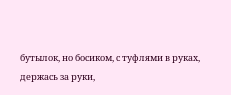бутылок, но босиком, с туфлями в руках, держась за руки,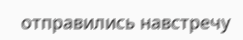отправились навстречу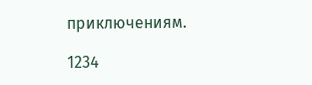приключениям.

1234